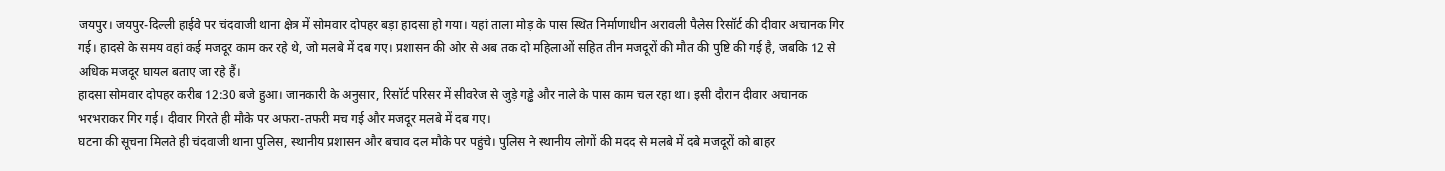जयपुर। जयपुर-दिल्ली हाईवे पर चंदवाजी थाना क्षेत्र में सोमवार दोपहर बड़ा हादसा हो गया। यहां ताला मोड़ के पास स्थित निर्माणाधीन अरावली पैलेस रिसॉर्ट की दीवार अचानक गिर गई। हादसे के समय वहां कई मजदूर काम कर रहे थे, जो मलबे में दब गए। प्रशासन की ओर से अब तक दो महिलाओं सहित तीन मजदूरों की मौत की पुष्टि की गई है, जबकि 12 से अधिक मजदूर घायल बताए जा रहे हैं।
हादसा सोमवार दोपहर करीब 12:30 बजे हुआ। जानकारी के अनुसार, रिसॉर्ट परिसर में सीवरेज से जुड़े गड्ढे और नाले के पास काम चल रहा था। इसी दौरान दीवार अचानक भरभराकर गिर गई। दीवार गिरते ही मौके पर अफरा-तफरी मच गई और मजदूर मलबे में दब गए।
घटना की सूचना मिलते ही चंदवाजी थाना पुलिस, स्थानीय प्रशासन और बचाव दल मौके पर पहुंचे। पुलिस ने स्थानीय लोगों की मदद से मलबे में दबे मजदूरों को बाहर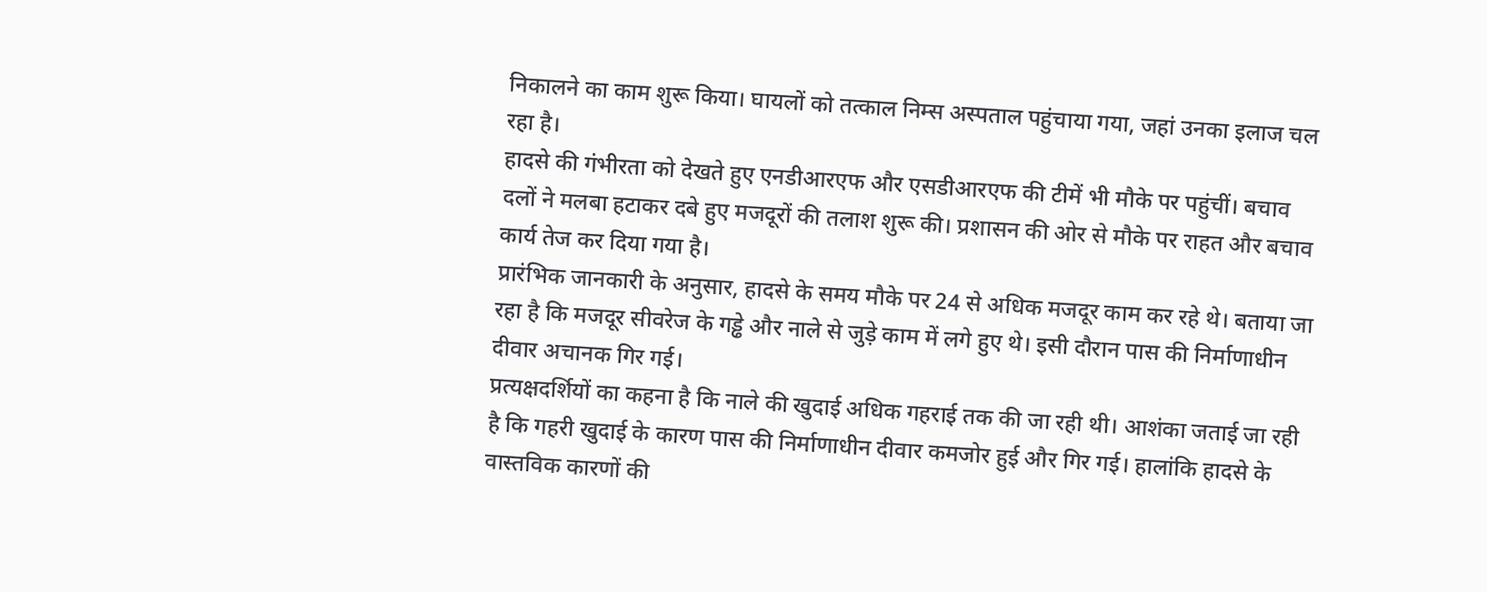निकालने का काम शुरू किया। घायलों को तत्काल निम्स अस्पताल पहुंचाया गया, जहां उनका इलाज चल रहा है।
हादसे की गंभीरता को देखते हुए एनडीआरएफ और एसडीआरएफ की टीमें भी मौके पर पहुंचीं। बचाव दलों ने मलबा हटाकर दबे हुए मजदूरों की तलाश शुरू की। प्रशासन की ओर से मौके पर राहत और बचाव कार्य तेज कर दिया गया है।
प्रारंभिक जानकारी के अनुसार, हादसे के समय मौके पर 24 से अधिक मजदूर काम कर रहे थे। बताया जा रहा है कि मजदूर सीवरेज के गड्ढे और नाले से जुड़े काम में लगे हुए थे। इसी दौरान पास की निर्माणाधीन दीवार अचानक गिर गई।
प्रत्यक्षदर्शियों का कहना है कि नाले की खुदाई अधिक गहराई तक की जा रही थी। आशंका जताई जा रही है कि गहरी खुदाई के कारण पास की निर्माणाधीन दीवार कमजोर हुई और गिर गई। हालांकि हादसे के वास्तविक कारणों की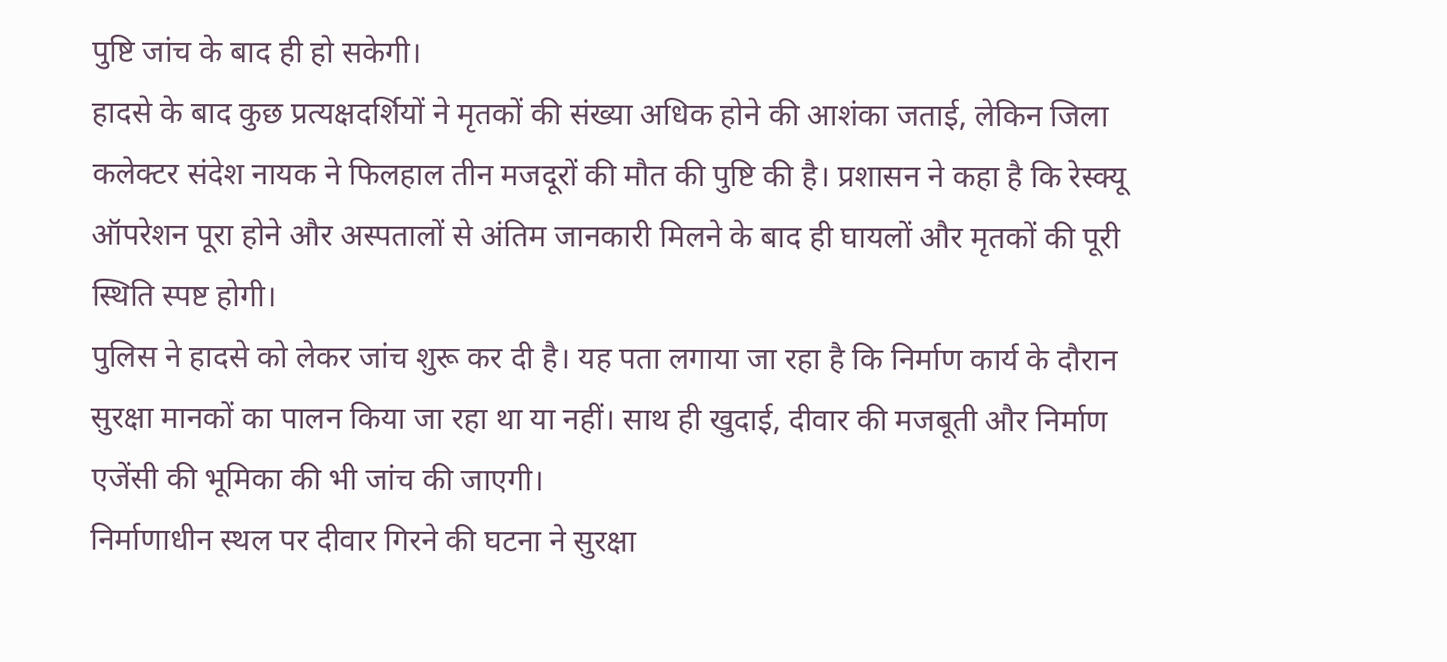पुष्टि जांच के बाद ही हो सकेगी।
हादसे के बाद कुछ प्रत्यक्षदर्शियों ने मृतकों की संख्या अधिक होने की आशंका जताई, लेकिन जिला कलेक्टर संदेश नायक ने फिलहाल तीन मजदूरों की मौत की पुष्टि की है। प्रशासन ने कहा है कि रेस्क्यू ऑपरेशन पूरा होने और अस्पतालों से अंतिम जानकारी मिलने के बाद ही घायलों और मृतकों की पूरी स्थिति स्पष्ट होगी।
पुलिस ने हादसे को लेकर जांच शुरू कर दी है। यह पता लगाया जा रहा है कि निर्माण कार्य के दौरान सुरक्षा मानकों का पालन किया जा रहा था या नहीं। साथ ही खुदाई, दीवार की मजबूती और निर्माण एजेंसी की भूमिका की भी जांच की जाएगी।
निर्माणाधीन स्थल पर दीवार गिरने की घटना ने सुरक्षा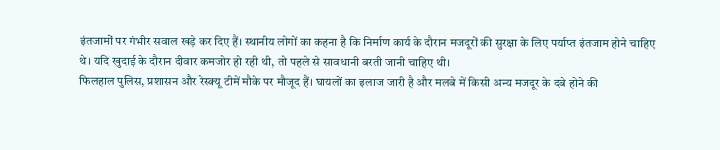इंतजामों पर गंभीर सवाल खड़े कर दिए हैं। स्थानीय लोगों का कहना है कि निर्माण कार्य के दौरान मजदूरों की सुरक्षा के लिए पर्याप्त इंतजाम होने चाहिए थे। यदि खुदाई के दौरान दीवार कमजोर हो रही थी, तो पहले से सावधानी बरती जानी चाहिए थी।
फिलहाल पुलिस, प्रशासन और रेस्क्यू टीमें मौके पर मौजूद हैं। घायलों का इलाज जारी है और मलबे में किसी अन्य मजदूर के दबे होने की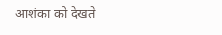आशंका को देखते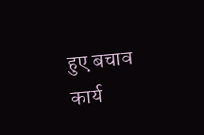हुए बचाव कार्य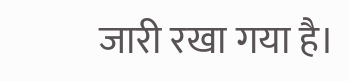जारी रखा गया है।